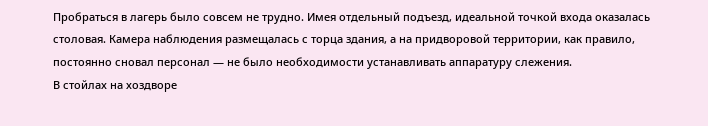Пробраться в лагерь было совсем не трудно. Имея отдельный подъезд, идеальной точкой входа оказалась столовая. Камера наблюдения размещалась с торца здания, а на придворовой территории, как правило, постоянно сновал персонал — не было необходимости устанавливать аппаратуру слежения.
В стойлах на хоздворе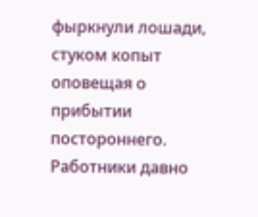фыркнули лошади, стуком копыт оповещая о прибытии постороннего. Работники давно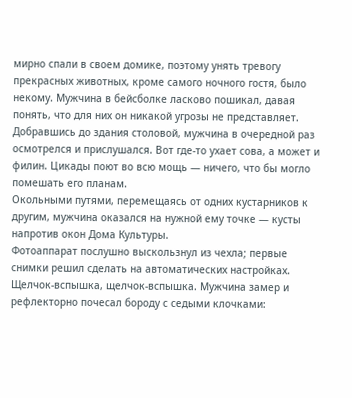мирно спали в своем домике, поэтому унять тревогу прекрасных животных, кроме самого ночного гостя, было некому. Мужчина в бейсболке ласково пошикал, давая понять, что для них он никакой угрозы не представляет.
Добравшись до здания столовой, мужчина в очередной раз осмотрелся и прислушался. Вот где-то ухает сова, а может и филин. Цикады поют во всю мощь — ничего, что бы могло помешать его планам.
Окольными путями, перемещаясь от одних кустарников к другим, мужчина оказался на нужной ему точке — кусты напротив окон Дома Культуры.
Фотоаппарат послушно выскользнул из чехла; первые снимки решил сделать на автоматических настройках. Щелчок-вспышка, щелчок-вспышка. Мужчина замер и рефлекторно почесал бороду с седыми клочками: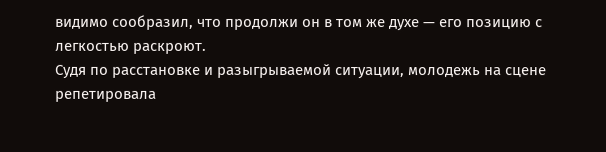видимо сообразил, что продолжи он в том же духе — его позицию с легкостью раскроют.
Судя по расстановке и разыгрываемой ситуации, молодежь на сцене репетировала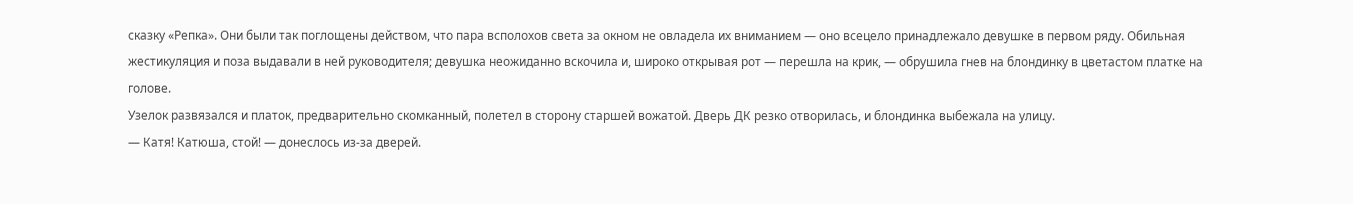сказку «Репка». Они были так поглощены действом, что пара всполохов света за окном не овладела их вниманием — оно всецело принадлежало девушке в первом ряду. Обильная жестикуляция и поза выдавали в ней руководителя; девушка неожиданно вскочила и, широко открывая рот — перешла на крик, — обрушила гнев на блондинку в цветастом платке на голове.
Узелок развязался и платок, предварительно скомканный, полетел в сторону старшей вожатой. Дверь ДК резко отворилась, и блондинка выбежала на улицу.
— Катя! Катюша, стой! — донеслось из-за дверей.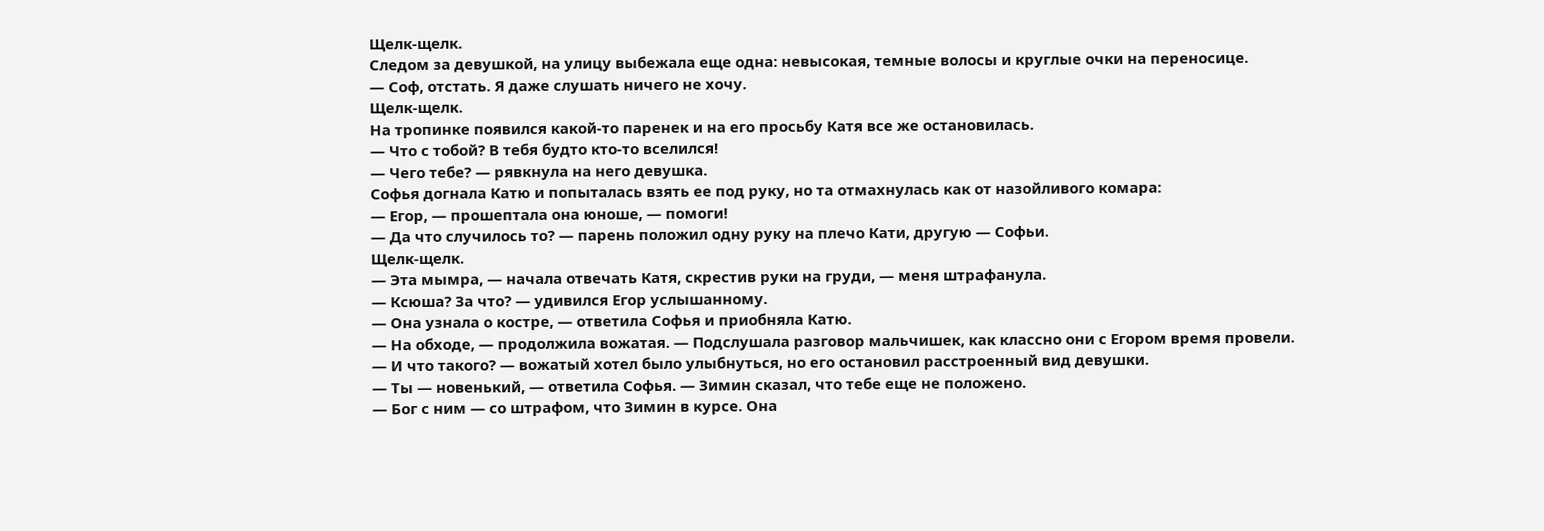Щелк-щелк.
Следом за девушкой, на улицу выбежала еще одна: невысокая, темные волосы и круглые очки на переносице.
— Соф, отстать. Я даже слушать ничего не хочу.
Щелк-щелк.
На тропинке появился какой-то паренек и на его просьбу Катя все же остановилась.
— Что с тобой? В тебя будто кто-то вселился!
— Чего тебе? — рявкнула на него девушка.
Софья догнала Катю и попыталась взять ее под руку, но та отмахнулась как от назойливого комара:
— Егор, — прошептала она юноше, — помоги!
— Да что случилось то? — парень положил одну руку на плечо Кати, другую — Софьи.
Щелк-щелк.
— Эта мымра, — начала отвечать Катя, скрестив руки на груди, — меня штрафанула.
— Ксюша? За что? — удивился Егор услышанному.
— Она узнала о костре, — ответила Софья и приобняла Катю.
— На обходе, — продолжила вожатая. — Подслушала разговор мальчишек, как классно они с Егором время провели.
— И что такого? — вожатый хотел было улыбнуться, но его остановил расстроенный вид девушки.
— Ты — новенький, — ответила Софья. — Зимин сказал, что тебе еще не положено.
— Бог с ним — со штрафом, что Зимин в курсе. Она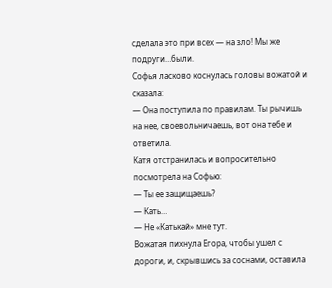сделала это при всех — на зло! Мы же подруги…были.
Софья ласково коснулась головы вожатой и сказала:
— Она поступила по правилам. Ты рычишь на нее, своевольничаешь, вот она тебе и ответила.
Катя отстранилась и вопросительно посмотрела на Софью:
— Ты ее защищаешь?
— Кать…
— Не «Катькай» мне тут.
Вожатая пихнула Егора, чтобы ушел с дороги, и, скрывшись за соснами, оставила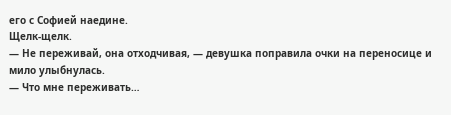его с Софией наедине.
Щелк-щелк.
— Не переживай, она отходчивая, — девушка поправила очки на переносице и мило улыбнулась.
— Что мне переживать…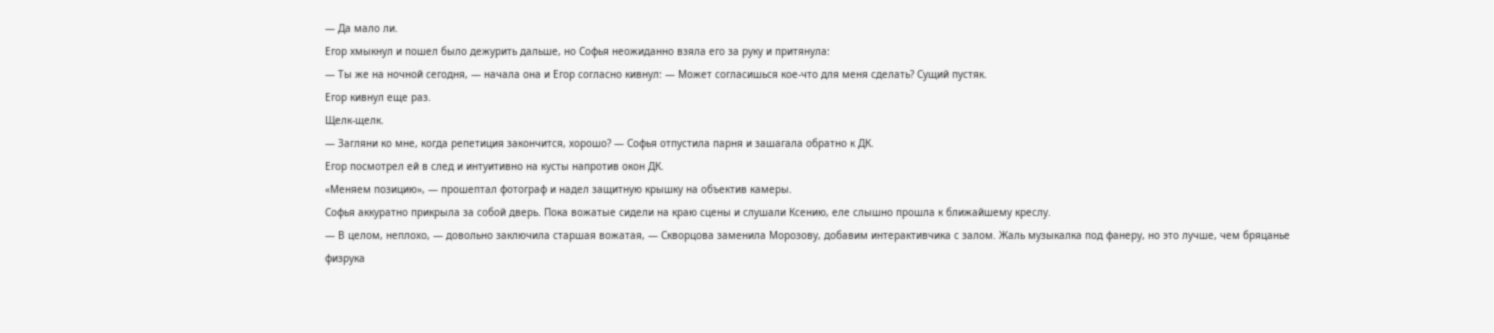— Да мало ли.
Егор хмыкнул и пошел было дежурить дальше, но Софья неожиданно взяла его за руку и притянула:
— Ты же на ночной сегодня, — начала она и Егор согласно кивнул: — Может согласишься кое-что для меня сделать? Сущий пустяк.
Егор кивнул еще раз.
Щелк-щелк.
— Загляни ко мне, когда репетиция закончится, хорошо? — Софья отпустила парня и зашагала обратно к ДК.
Егор посмотрел ей в след и интуитивно на кусты напротив окон ДК.
«Меняем позицию», — прошептал фотограф и надел защитную крышку на объектив камеры.
Софья аккуратно прикрыла за собой дверь. Пока вожатые сидели на краю сцены и слушали Ксению, еле слышно прошла к ближайшему креслу.
— В целом, неплохо, — довольно заключила старшая вожатая, — Скворцова заменила Морозову, добавим интерактивчика с залом. Жаль музыкалка под фанеру, но это лучше, чем бряцанье физрука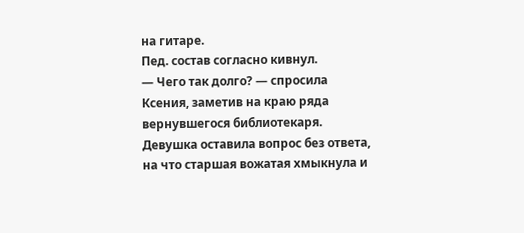на гитаре.
Пед. состав согласно кивнул.
— Чего так долго? — спросила Ксения, заметив на краю ряда вернувшегося библиотекаря.
Девушка оставила вопрос без ответа, на что старшая вожатая хмыкнула и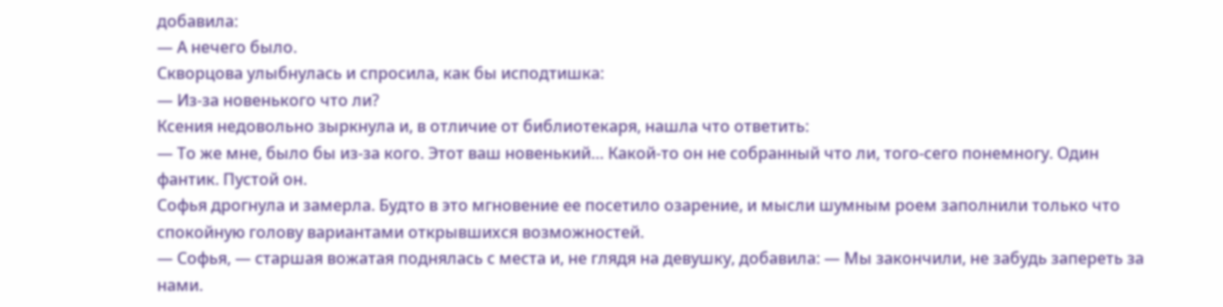добавила:
— А нечего было.
Скворцова улыбнулась и спросила, как бы исподтишка:
— Из-за новенького что ли?
Ксения недовольно зыркнула и, в отличие от библиотекаря, нашла что ответить:
— То же мне, было бы из-за кого. Этот ваш новенький… Какой-то он не собранный что ли, того-сего понемногу. Один фантик. Пустой он.
Софья дрогнула и замерла. Будто в это мгновение ее посетило озарение, и мысли шумным роем заполнили только что спокойную голову вариантами открывшихся возможностей.
— Софья, — старшая вожатая поднялась с места и, не глядя на девушку, добавила: — Мы закончили, не забудь запереть за нами.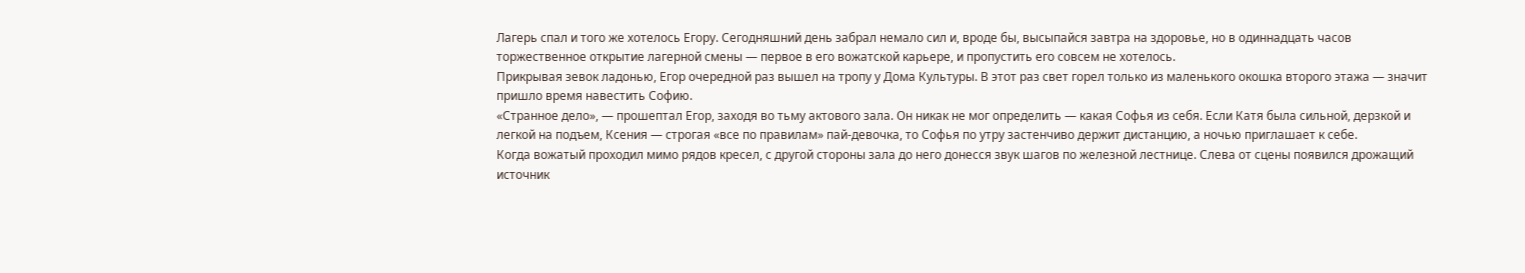Лагерь спал и того же хотелось Егору. Сегодняшний день забрал немало сил и, вроде бы, высыпайся завтра на здоровье, но в одиннадцать часов торжественное открытие лагерной смены — первое в его вожатской карьере, и пропустить его совсем не хотелось.
Прикрывая зевок ладонью, Егор очередной раз вышел на тропу у Дома Культуры. В этот раз свет горел только из маленького окошка второго этажа — значит пришло время навестить Софию.
«Странное дело», — прошептал Егор, заходя во тьму актового зала. Он никак не мог определить — какая Софья из себя. Если Катя была сильной, дерзкой и легкой на подъем, Ксения — строгая «все по правилам» пай-девочка, то Софья по утру застенчиво держит дистанцию, а ночью приглашает к себе.
Когда вожатый проходил мимо рядов кресел, с другой стороны зала до него донесся звук шагов по железной лестнице. Слева от сцены появился дрожащий источник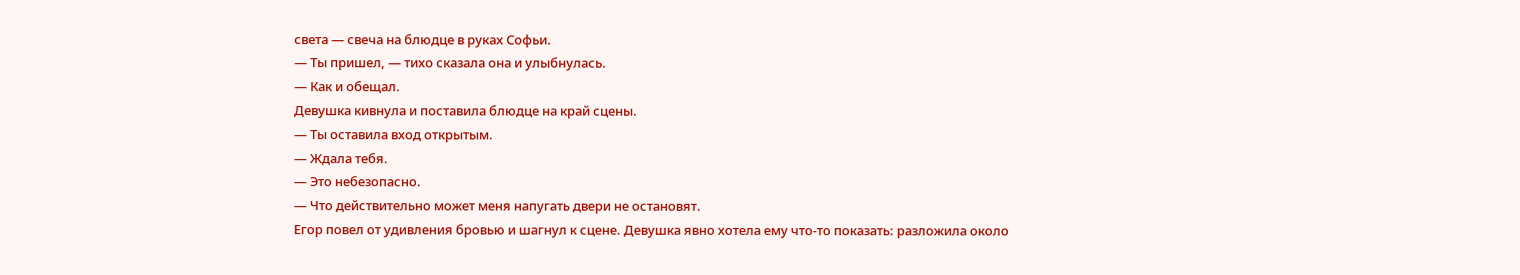света — свеча на блюдце в руках Софьи.
— Ты пришел, — тихо сказала она и улыбнулась.
— Как и обещал.
Девушка кивнула и поставила блюдце на край сцены.
— Ты оставила вход открытым.
— Ждала тебя.
— Это небезопасно.
— Что действительно может меня напугать двери не остановят.
Егор повел от удивления бровью и шагнул к сцене. Девушка явно хотела ему что-то показать: разложила около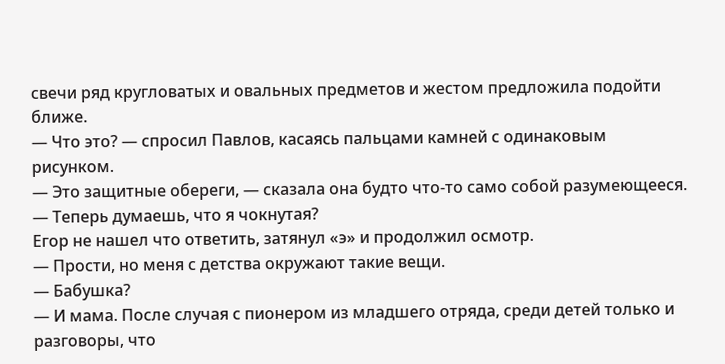свечи ряд кругловатых и овальных предметов и жестом предложила подойти ближе.
— Что это? — спросил Павлов, касаясь пальцами камней с одинаковым рисунком.
— Это защитные обереги, — сказала она будто что-то само собой разумеющееся. — Теперь думаешь, что я чокнутая?
Егор не нашел что ответить, затянул «э» и продолжил осмотр.
— Прости, но меня с детства окружают такие вещи.
— Бабушка?
— И мама. После случая с пионером из младшего отряда, среди детей только и разговоры, что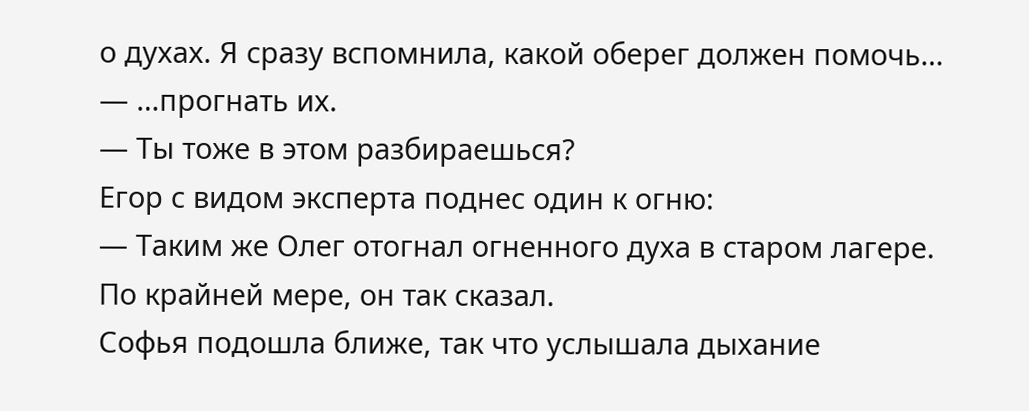о духах. Я сразу вспомнила, какой оберег должен помочь…
— …прогнать их.
— Ты тоже в этом разбираешься?
Егор с видом эксперта поднес один к огню:
— Таким же Олег отогнал огненного духа в старом лагере. По крайней мере, он так сказал.
Софья подошла ближе, так что услышала дыхание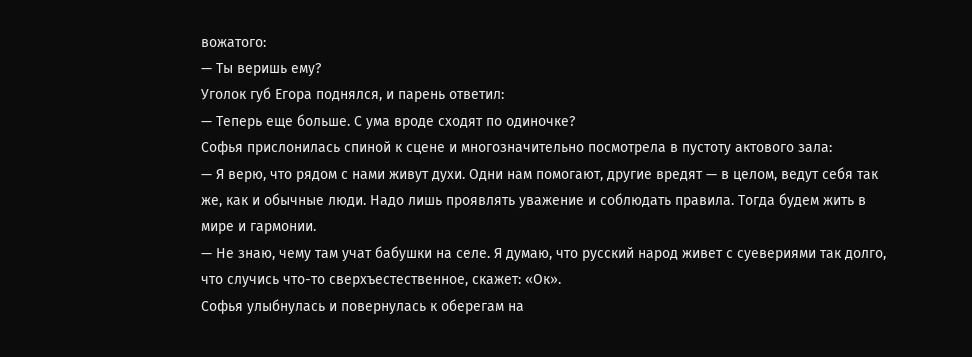вожатого:
— Ты веришь ему?
Уголок губ Егора поднялся, и парень ответил:
— Теперь еще больше. С ума вроде сходят по одиночке?
Софья прислонилась спиной к сцене и многозначительно посмотрела в пустоту актового зала:
— Я верю, что рядом с нами живут духи. Одни нам помогают, другие вредят — в целом, ведут себя так же, как и обычные люди. Надо лишь проявлять уважение и соблюдать правила. Тогда будем жить в мире и гармонии.
— Не знаю, чему там учат бабушки на селе. Я думаю, что русский народ живет с суевериями так долго, что случись что-то сверхъестественное, скажет: «Ок».
Софья улыбнулась и повернулась к оберегам на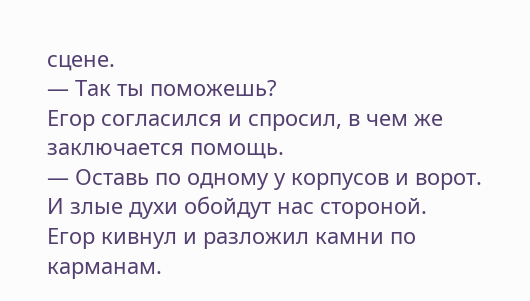сцене.
— Так ты поможешь?
Егор согласился и спросил, в чем же заключается помощь.
— Оставь по одному у корпусов и ворот. И злые духи обойдут нас стороной.
Егор кивнул и разложил камни по карманам.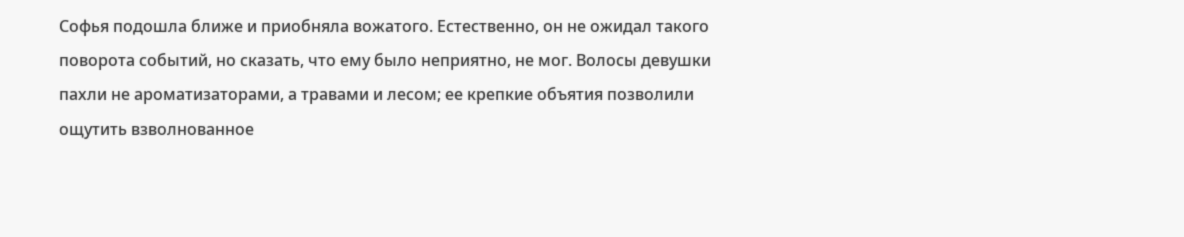Софья подошла ближе и приобняла вожатого. Естественно, он не ожидал такого поворота событий, но сказать, что ему было неприятно, не мог. Волосы девушки пахли не ароматизаторами, а травами и лесом; ее крепкие объятия позволили ощутить взволнованное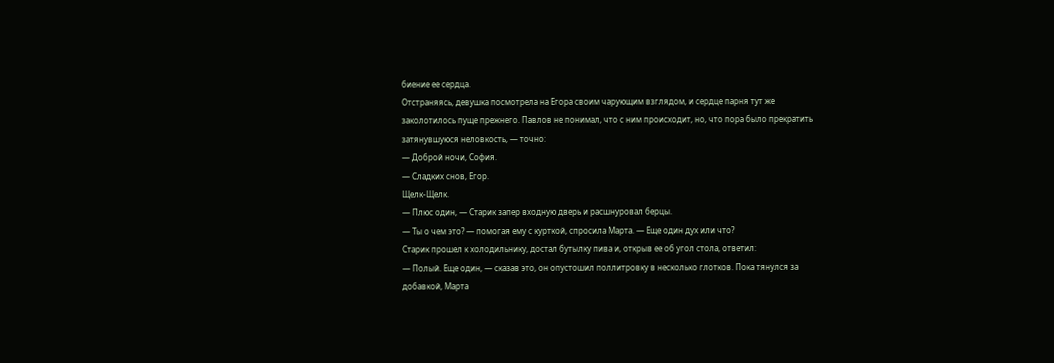биение ее сердца.
Отстраняясь, девушка посмотрела на Егора своим чарующим взглядом, и сердце парня тут же заколотилось пуще прежнего. Павлов не понимал, что с ним происходит, но, что пора было прекратить затянувшуюся неловкость, — точно:
— Доброй ночи, София.
— Сладких снов, Егор.
Щелк-Щелк.
— Плюс один, — Старик запер входную дверь и расшнуровал берцы.
— Ты о чем это? — помогая ему с курткой, спросила Марта. — Еще один дух или что?
Старик прошел к холодильнику, достал бутылку пива и, открыв ее об угол стола, ответил:
— Полый. Еще один, — сказав это, он опустошил поллитровку в несколько глотков. Пока тянулся за добавкой, Марта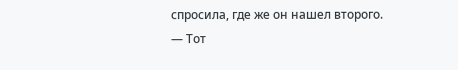спросила, где же он нашел второго.
— Тот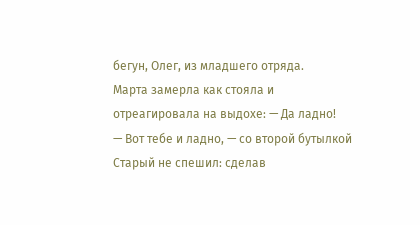бегун, Олег, из младшего отряда.
Марта замерла как стояла и отреагировала на выдохе: — Да ладно!
— Вот тебе и ладно, — со второй бутылкой Старый не спешил: сделав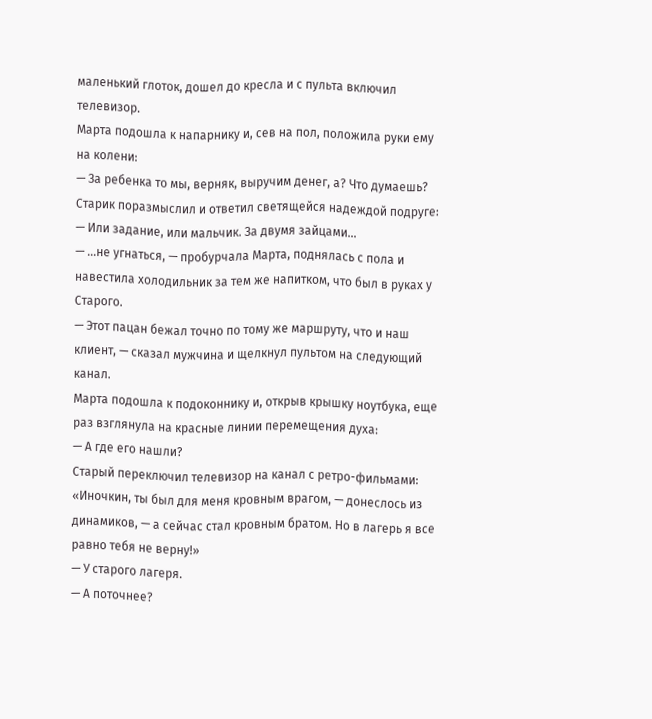маленький глоток, дошел до кресла и с пульта включил телевизор.
Марта подошла к напарнику и, сев на пол, положила руки ему на колени:
— За ребенка то мы, верняк, выручим денег, а? Что думаешь?
Старик поразмыслил и ответил светящейся надеждой подруге:
— Или задание, или мальчик. За двумя зайцами…
— …не угнаться, — пробурчала Марта, поднялась с пола и навестила холодильник за тем же напитком, что был в руках у Старого.
— Этот пацан бежал точно по тому же маршруту, что и наш клиент, — сказал мужчина и щелкнул пультом на следующий канал.
Марта подошла к подоконнику и, открыв крышку ноутбука, еще раз взглянула на красные линии перемещения духа:
— А где его нашли?
Старый переключил телевизор на канал с ретро-фильмами:
«Иночкин, ты был для меня кровным врагом, — донеслось из динамиков, — а сейчас стал кровным братом. Но в лагерь я все равно тебя не верну!»
— У старого лагеря.
— А поточнее?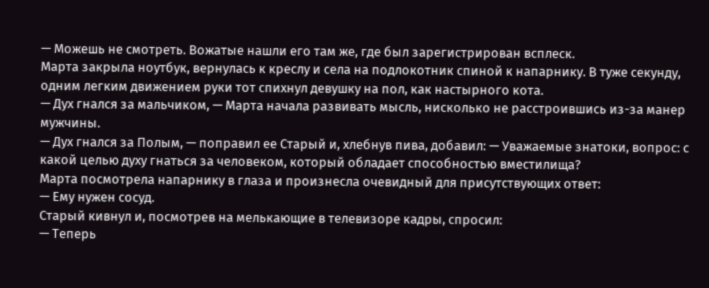— Можешь не смотреть. Вожатые нашли его там же, где был зарегистрирован всплеск.
Марта закрыла ноутбук, вернулась к креслу и села на подлокотник спиной к напарнику. В туже секунду, одним легким движением руки тот спихнул девушку на пол, как настырного кота.
— Дух гнался за мальчиком, — Марта начала развивать мысль, нисколько не расстроившись из-за манер мужчины.
— Дух гнался за Полым, — поправил ее Старый и, хлебнув пива, добавил: — Уважаемые знатоки, вопрос: с какой целью духу гнаться за человеком, который обладает способностью вместилища?
Марта посмотрела напарнику в глаза и произнесла очевидный для присутствующих ответ:
— Ему нужен сосуд.
Старый кивнул и, посмотрев на мелькающие в телевизоре кадры, спросил:
— Теперь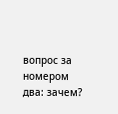вопрос за номером два: зачем?